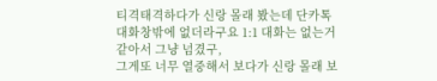티격태격하다가 신랑 몰래 봤는데 단카톡대화창밖에 없더라구요 1:1 대화는 없는거 같아서 그냥 넘겼구,
그게또 너무 열중해서 보다가 신랑 몰래 보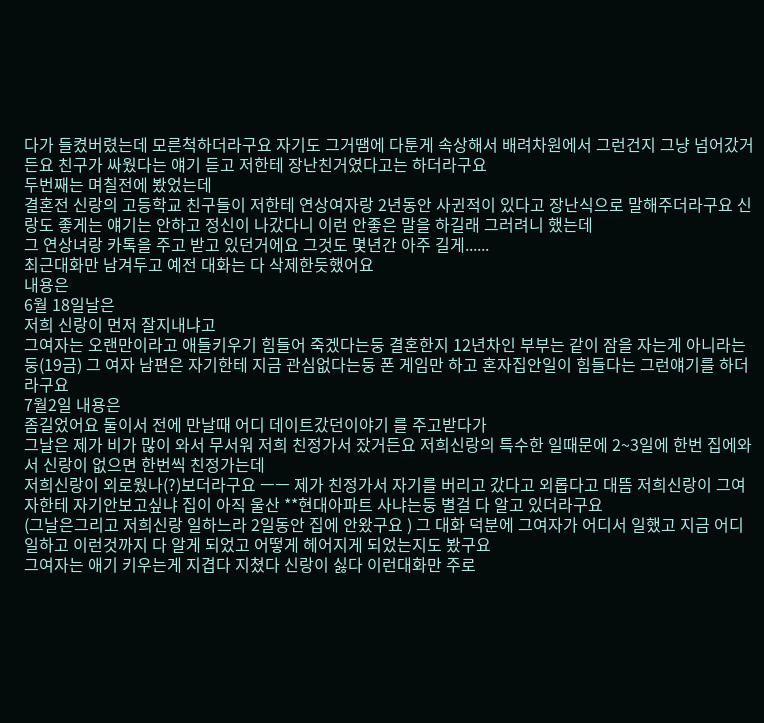다가 들켰버렸는데 모른척하더라구요 자기도 그거땜에 다툰게 속상해서 배려차원에서 그런건지 그냥 넘어갔거든요 친구가 싸웠다는 얘기 듣고 저한테 장난친거였다고는 하더라구요
두번째는 며칠전에 봤었는데
결혼전 신랑의 고등학교 친구들이 저한테 연상여자랑 2년동안 사귄적이 있다고 장난식으로 말해주더라구요 신랑도 좋게는 얘기는 안하고 정신이 나갔다니 이런 안좋은 말을 하길래 그러려니 했는데
그 연상녀랑 카톡을 주고 받고 있던거에요 그것도 몇년간 아주 길게......
최근대화만 남겨두고 예전 대화는 다 삭제한듯했어요
내용은
6월 18일날은
저희 신랑이 먼저 잘지내냐고
그여자는 오랜만이라고 애들키우기 힘들어 죽겠다는둥 결혼한지 12년차인 부부는 같이 잠을 자는게 아니라는둥(19금) 그 여자 남편은 자기한테 지금 관심없다는둥 폰 게임만 하고 혼자집안일이 힘들다는 그런얘기를 하더라구요
7월2일 내용은
좀길었어요 둘이서 전에 만날때 어디 데이트갔던이야기 를 주고받다가
그날은 제가 비가 많이 와서 무서워 저희 친정가서 잤거든요 저희신랑의 특수한 일때문에 2~3일에 한번 집에와서 신랑이 없으면 한번씩 친정가는데
저희신랑이 외로웠나(?)보더라구요 ㅡㅡ 제가 친정가서 자기를 버리고 갔다고 외롭다고 대뜸 저희신랑이 그여자한테 자기안보고싶냐 집이 아직 울산 **현대아파트 사냐는둥 별걸 다 알고 있더라구요
(그날은그리고 저희신랑 일하느라 2일동안 집에 안왔구요 ) 그 대화 덕분에 그여자가 어디서 일했고 지금 어디일하고 이런것까지 다 알게 되었고 어떻게 헤어지게 되었는지도 봤구요
그여자는 애기 키우는게 지겹다 지쳤다 신랑이 싫다 이런대화만 주로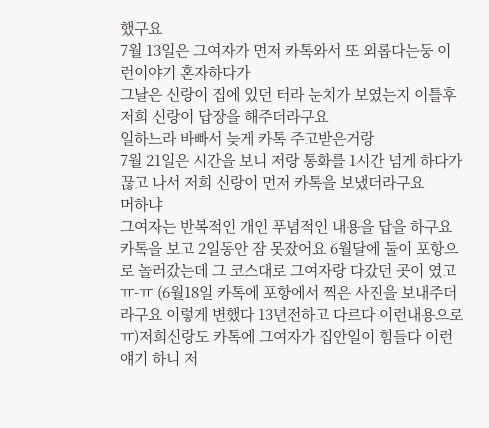했구요
7월 13일은 그여자가 먼저 카톡와서 또 외롭다는둥 이런이야기 혼자하다가
그날은 신랑이 집에 있던 터라 눈치가 보였는지 이틀후 저희 신랑이 답장을 해주더라구요
일하느라 바빠서 늦게 카톡 주고받은거랑
7월 21일은 시간을 보니 저랑 통화를 1시간 넘게 하다가 끊고 나서 저희 신랑이 먼저 카톡을 보냈더라구요
머하냐
그여자는 반복적인 개인 푸념적인 내용을 답을 하구요
카톡을 보고 2일동안 잠 못잤어요 6월달에 둘이 포항으로 놀러갔는데 그 코스대로 그여자랑 다갔던 곳이 였고 ㅠ-ㅠ (6월18일 카톡에 포항에서 찍은 사진을 보내주더라구요 이렇게 변했다 13년전하고 다르다 이런내용으로 ㅠ)저희신랑도 카톡에 그여자가 집안일이 힘들다 이런얘기 하니 저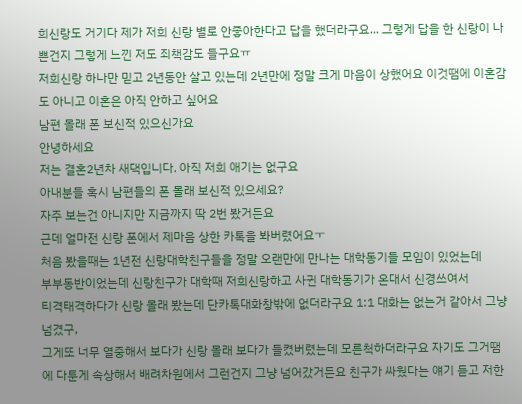희신랑도 거기다 제가 저희 신랑 별로 안좋아한다고 답을 했더라구요... 그렇게 답을 한 신랑이 나쁜건지 그렇게 느낀 저도 죄책감도 들구요ㅠ
저희신랑 하나만 믿고 2년동안 살고 있는데 2년만에 정말 크게 마음이 상했어요 이것땜에 이혼감도 아니고 이혼은 아직 안하고 싶어요
남편 몰래 폰 보신적 있으신가요
안녕하세요
저는 결혼2년차 새댁입니다. 아직 저희 애기는 없구요
아내분들 혹시 남편들의 폰 몰래 보신적 있으세요?
자주 보는건 아니지만 지금까지 딱 2번 봤거든요
근데 얼마전 신랑 폰에서 제마음 상한 카톡을 봐버렸어요ㅜ
처음 봤을때는 1년전 신랑대학친구들을 정말 오랜만에 만나는 대학동기들 모임이 있었는데
부부동반이었는데 신랑친구가 대학때 저희신랑하고 사귄 대학동기가 온대서 신경쓰여서
티격태격하다가 신랑 몰래 봤는데 단카톡대화창밖에 없더라구요 1:1 대화는 없는거 같아서 그냥 넘겼구,
그게또 너무 열중해서 보다가 신랑 몰래 보다가 들켰버렸는데 모른척하더라구요 자기도 그거땜에 다툰게 속상해서 배려차원에서 그런건지 그냥 넘어갔거든요 친구가 싸웠다는 얘기 듣고 저한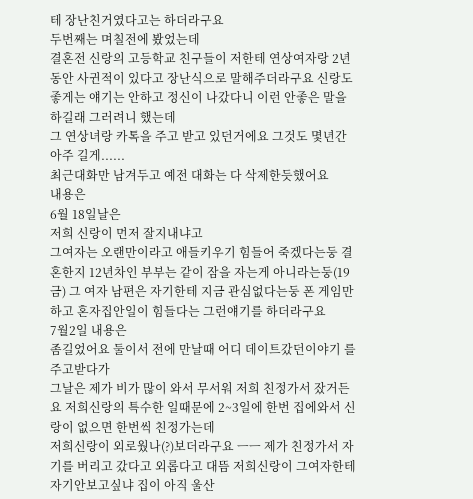테 장난친거였다고는 하더라구요
두번째는 며칠전에 봤었는데
결혼전 신랑의 고등학교 친구들이 저한테 연상여자랑 2년동안 사귄적이 있다고 장난식으로 말해주더라구요 신랑도 좋게는 얘기는 안하고 정신이 나갔다니 이런 안좋은 말을 하길래 그러려니 했는데
그 연상녀랑 카톡을 주고 받고 있던거에요 그것도 몇년간 아주 길게......
최근대화만 남겨두고 예전 대화는 다 삭제한듯했어요
내용은
6월 18일날은
저희 신랑이 먼저 잘지내냐고
그여자는 오랜만이라고 애들키우기 힘들어 죽겠다는둥 결혼한지 12년차인 부부는 같이 잠을 자는게 아니라는둥(19금) 그 여자 남편은 자기한테 지금 관심없다는둥 폰 게임만 하고 혼자집안일이 힘들다는 그런얘기를 하더라구요
7월2일 내용은
좀길었어요 둘이서 전에 만날때 어디 데이트갔던이야기 를 주고받다가
그날은 제가 비가 많이 와서 무서워 저희 친정가서 잤거든요 저희신랑의 특수한 일때문에 2~3일에 한번 집에와서 신랑이 없으면 한번씩 친정가는데
저희신랑이 외로웠나(?)보더라구요 ㅡㅡ 제가 친정가서 자기를 버리고 갔다고 외롭다고 대뜸 저희신랑이 그여자한테 자기안보고싶냐 집이 아직 울산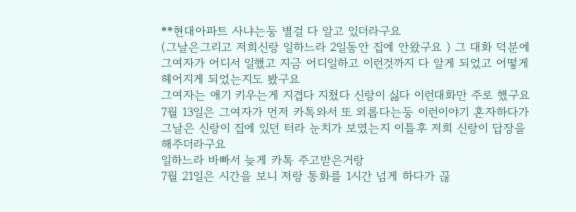**현대아파트 사냐는둥 별걸 다 알고 있더라구요
(그날은그리고 저희신랑 일하느라 2일동안 집에 안왔구요 ) 그 대화 덕분에 그여자가 어디서 일했고 지금 어디일하고 이런것까지 다 알게 되었고 어떻게 헤어지게 되었는지도 봤구요
그여자는 애기 키우는게 지겹다 지쳤다 신랑이 싫다 이런대화만 주로 했구요
7월 13일은 그여자가 먼저 카톡와서 또 외롭다는둥 이런이야기 혼자하다가
그날은 신랑이 집에 있던 터라 눈치가 보였는지 이틀후 저희 신랑이 답장을 해주더라구요
일하느라 바빠서 늦게 카톡 주고받은거랑
7월 21일은 시간을 보니 저랑 통화를 1시간 넘게 하다가 끊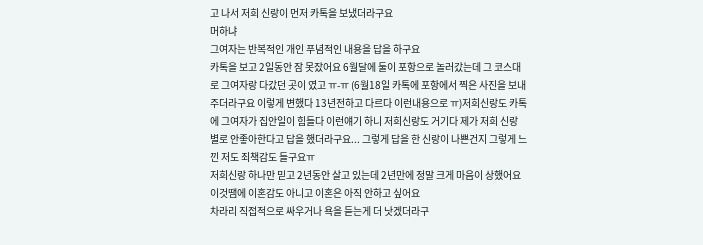고 나서 저희 신랑이 먼저 카톡을 보냈더라구요
머하냐
그여자는 반복적인 개인 푸념적인 내용을 답을 하구요
카톡을 보고 2일동안 잠 못잤어요 6월달에 둘이 포항으로 놀러갔는데 그 코스대로 그여자랑 다갔던 곳이 였고 ㅠ-ㅠ (6월18일 카톡에 포항에서 찍은 사진을 보내주더라구요 이렇게 변했다 13년전하고 다르다 이런내용으로 ㅠ)저희신랑도 카톡에 그여자가 집안일이 힘들다 이런얘기 하니 저희신랑도 거기다 제가 저희 신랑 별로 안좋아한다고 답을 했더라구요... 그렇게 답을 한 신랑이 나쁜건지 그렇게 느낀 저도 죄책감도 들구요ㅠ
저희신랑 하나만 믿고 2년동안 살고 있는데 2년만에 정말 크게 마음이 상했어요 이것땜에 이혼감도 아니고 이혼은 아직 안하고 싶어요
차라리 직접적으로 싸우거나 욕을 듣는게 더 낫겠더라구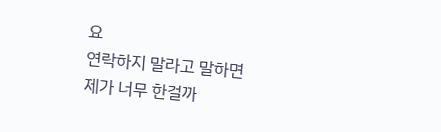요
연락하지 말라고 말하면 제가 너무 한걸까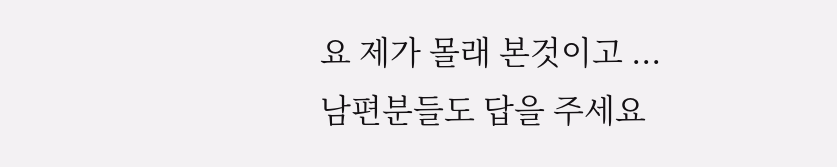요 제가 몰래 본것이고 ...
남편분들도 답을 주세요